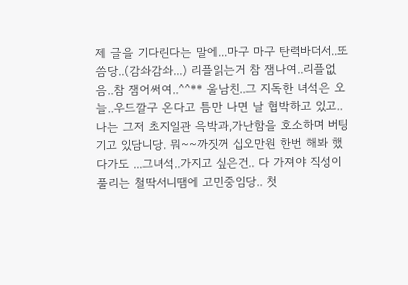제 글을 기다린다는 말에...마구 마구 탄력바더서..또 씀당..(감솨감솨...) 리플읽는거 참 잼나여..리플없음..참 잼어써여..^^** 울남친..그 지독한 녀석은 오늘..우드깔구 온다고 틈만 나면 날 협박하고 있고.. 나는 그저 초지일관 윽박과,가난함을 호소하며 버팅기고 있담니당. 뭐~~까짓꺼 십오만원 한번 해봐 했다가도 ...그녀석..가지고 싶은건.. 다 가져야 직성이 풀리는 철딱서니땜에 고민중임당.. 첫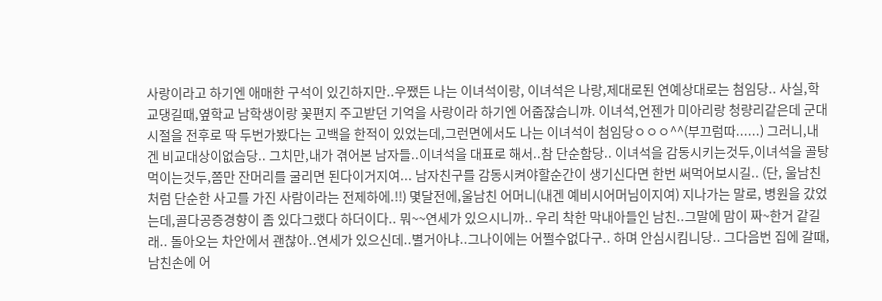사랑이라고 하기엔 애매한 구석이 있긴하지만..우쨌든 나는 이녀석이랑, 이녀석은 나랑,제대로된 연예상대로는 첨임당.. 사실,학교댕길때,옆학교 남학생이랑 꽃편지 주고받던 기억을 사랑이라 하기엔 어줍잖슴니꺄. 이녀석,언젠가 미아리랑 청량리같은데 군대시절을 전후로 딱 두번가봤다는 고백을 한적이 있었는데,그런면에서도 나는 이녀석이 첨임당ㅇㅇㅇ^^(부끄럼따......) 그러니,내겐 비교대상이없슴당.. 그치만,내가 겪어본 남자들..이녀석을 대표로 해서..참 단순함당.. 이녀석을 감동시키는것두,이녀석을 골탕먹이는것두,쫌만 잔머리를 굴리면 된다이거지여... 남자친구를 감동시켜야할순간이 생기신다면 한번 써먹어보시길.. (단, 울남친처럼 단순한 사고를 가진 사람이라는 전제하에.!!) 몇달전에,울남친 어머니(내겐 예비시어머님이지여) 지나가는 말로, 병원을 갔었는데,골다공증경향이 좀 있다그랬다 하더이다.. 뭐~~연세가 있으시니까.. 우리 착한 막내아들인 남친..그말에 맘이 짜~한거 같길래.. 돌아오는 차안에서 괜찮아..연세가 있으신데..별거아냐..그나이에는 어쩔수없다구.. 하며 안심시킴니당.. 그다음번 집에 갈때,남친손에 어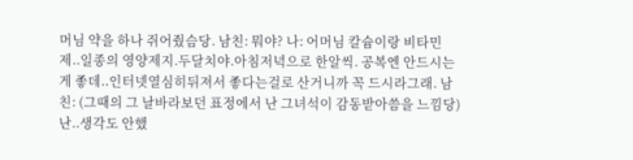머님 약을 하나 쥐어줬슴당. 남친: 뭐야? 나: 어머님 칼슘이랑 비타민제..일종의 영양제지.두달치야.아침저녁으로 한알씩. 공복엔 안드시는게 좋데..인터넷열심히뒤져서 좋다는걸로 산거니까 꼭 드시라그래. 남친: (그때의 그 날바라보던 표정에서 난 그녀석이 감동받아씀을 느낌당) 난..생각도 안했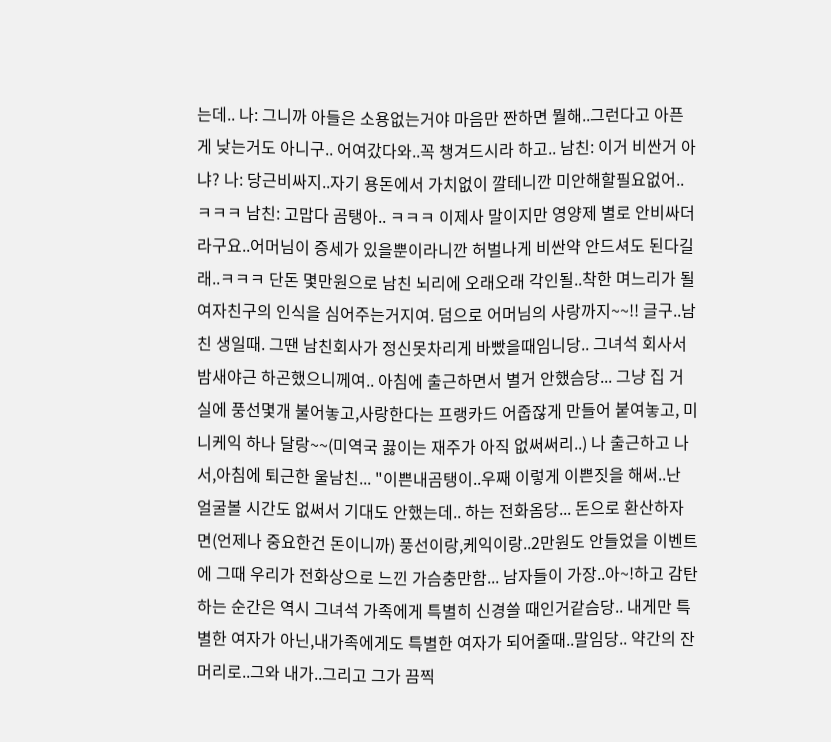는데.. 나: 그니까 아들은 소용없는거야 마음만 짠하면 뭘해..그런다고 아픈게 낮는거도 아니구.. 어여갔다와..꼭 챙겨드시라 하고.. 남친: 이거 비싼거 아냐? 나: 당근비싸지..자기 용돈에서 가치없이 깔테니깐 미안해할필요없어..ㅋㅋㅋ 남친: 고맙다 곰탱아.. ㅋㅋㅋ 이제사 말이지만 영양제 별로 안비싸더라구요..어머님이 증세가 있을뿐이라니깐 허벌나게 비싼약 안드셔도 된다길래..ㅋㅋㅋ 단돈 몇만원으로 남친 뇌리에 오래오래 각인될..착한 며느리가 될 여자친구의 인식을 심어주는거지여. 덤으로 어머님의 사랑까지~~!! 글구..남친 생일때. 그땐 남친회사가 정신못차리게 바빴을때임니당.. 그녀석 회사서 밤새야근 하곤했으니께여.. 아침에 출근하면서 별거 안했슴당... 그냥 집 거실에 풍선몇개 불어놓고,사랑한다는 프랭카드 어줍잖게 만들어 붙여놓고, 미니케익 하나 달랑~~(미역국 끓이는 재주가 아직 없써써리..) 나 출근하고 나서,아침에 퇴근한 울남친... "이쁜내곰탱이..우째 이렇게 이쁜짓을 해써..난 얼굴볼 시간도 없써서 기대도 안했는데.. 하는 전화옴당... 돈으로 환산하자면(언제나 중요한건 돈이니까) 풍선이랑,케익이랑..2만원도 안들었을 이벤트에 그때 우리가 전화상으로 느낀 가슴충만함... 남자들이 가장..아~!하고 감탄하는 순간은 역시 그녀석 가족에게 특별히 신경쓸 때인거같슴당.. 내게만 특별한 여자가 아닌,내가족에게도 특별한 여자가 되어줄때..말임당.. 약간의 잔머리로..그와 내가..그리고 그가 끔찍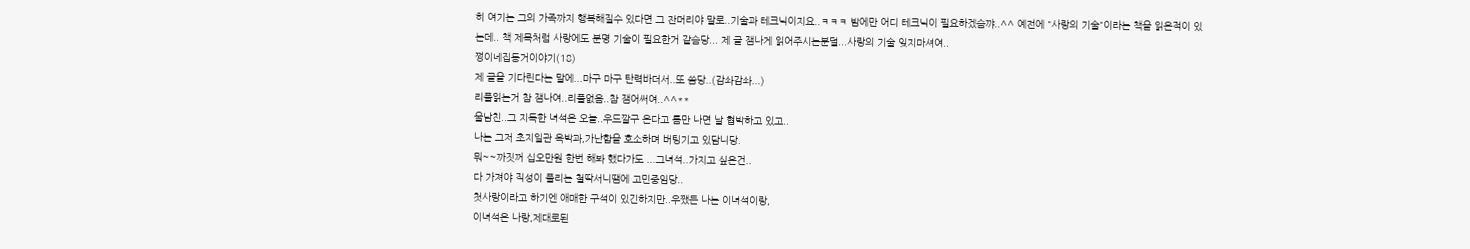히 여기는 그의 가족까지 행복해질수 있다면 그 잔머리야 말로..기술과 테크닉이지요..ㅋㅋㅋ 밤에만 어디 테크닉이 필요하겠슴꺄..^^ 예전에 "사랑의 기술"이라는 책을 읽은적이 있는데.. 책 제목처럼 사랑에도 분명 기술이 필요한거 같슴당... 제 글 잼나게 읽어주시는분덜...사랑의 기술 잊지마셔여..
쩡이네집동거이야기(18)
제 글을 기다린다는 말에...마구 마구 탄력바더서..또 씀당..(감솨감솨...)
리플읽는거 참 잼나여..리플없음..참 잼어써여..^^**
울남친..그 지독한 녀석은 오늘..우드깔구 온다고 틈만 나면 날 협박하고 있고..
나는 그저 초지일관 윽박과,가난함을 호소하며 버팅기고 있담니당.
뭐~~까짓꺼 십오만원 한번 해봐 했다가도 ...그녀석..가지고 싶은건..
다 가져야 직성이 풀리는 철딱서니땜에 고민중임당..
첫사랑이라고 하기엔 애매한 구석이 있긴하지만..우쨌든 나는 이녀석이랑,
이녀석은 나랑,제대로된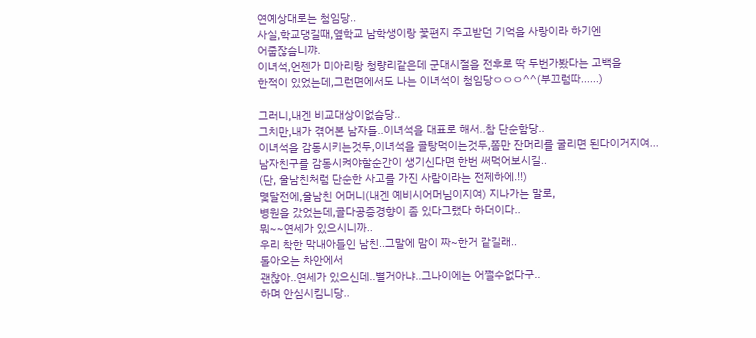연예상대로는 첨임당..
사실,학교댕길때,옆학교 남학생이랑 꽃편지 주고받던 기억을 사랑이라 하기엔
어줍잖슴니꺄.
이녀석,언젠가 미아리랑 청량리같은데 군대시절을 전후로 딱 두번가봤다는 고백을
한적이 있었는데,그런면에서도 나는 이녀석이 첨임당ㅇㅇㅇ^^(부끄럼따......)

그러니,내겐 비교대상이없슴당..
그치만,내가 겪어본 남자들..이녀석을 대표로 해서..참 단순함당..
이녀석을 감동시키는것두,이녀석을 골탕먹이는것두,쫌만 잔머리를 굴리면 된다이거지여...
남자친구를 감동시켜야할순간이 생기신다면 한번 써먹어보시길..
(단, 울남친처럼 단순한 사고를 가진 사람이라는 전제하에.!!)
몇달전에,울남친 어머니(내겐 예비시어머님이지여) 지나가는 말로,
병원을 갔었는데,골다공증경향이 좀 있다그랬다 하더이다..
뭐~~연세가 있으시니까..
우리 착한 막내아들인 남친..그말에 맘이 짜~한거 같길래..
돌아오는 차안에서
괜찮아..연세가 있으신데..별거아냐..그나이에는 어쩔수없다구..
하며 안심시킴니당..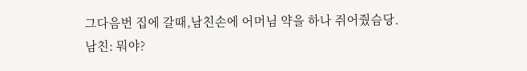그다음번 집에 갈때,남친손에 어머님 약을 하나 쥐어줬슴당.
남친: 뭐야?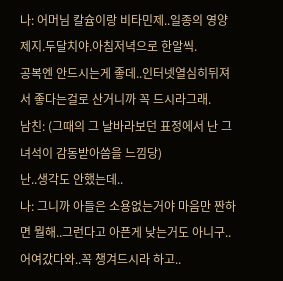나: 어머님 칼슘이랑 비타민제..일종의 영양제지.두달치야.아침저녁으로 한알씩.
공복엔 안드시는게 좋데..인터넷열심히뒤져서 좋다는걸로 산거니까 꼭 드시라그래.
남친: (그때의 그 날바라보던 표정에서 난 그녀석이 감동받아씀을 느낌당)
난..생각도 안했는데..
나: 그니까 아들은 소용없는거야 마음만 짠하면 뭘해..그런다고 아픈게 낮는거도 아니구..
어여갔다와..꼭 챙겨드시라 하고..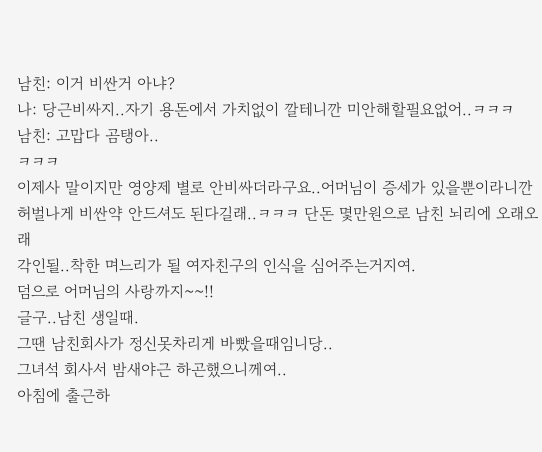남친: 이거 비싼거 아냐?
나: 당근비싸지..자기 용돈에서 가치없이 깔테니깐 미안해할필요없어..ㅋㅋㅋ
남친: 고맙다 곰탱아..
ㅋㅋㅋ
이제사 말이지만 영양제 별로 안비싸더라구요..어머님이 증세가 있을뿐이라니깐
허벌나게 비싼약 안드셔도 된다길래..ㅋㅋㅋ 단돈 몇만원으로 남친 뇌리에 오래오래
각인될..착한 며느리가 될 여자친구의 인식을 심어주는거지여.
덤으로 어머님의 사랑까지~~!!
글구..남친 생일때.
그땐 남친회사가 정신못차리게 바빴을때임니당..
그녀석 회사서 밤새야근 하곤했으니께여..
아침에 출근하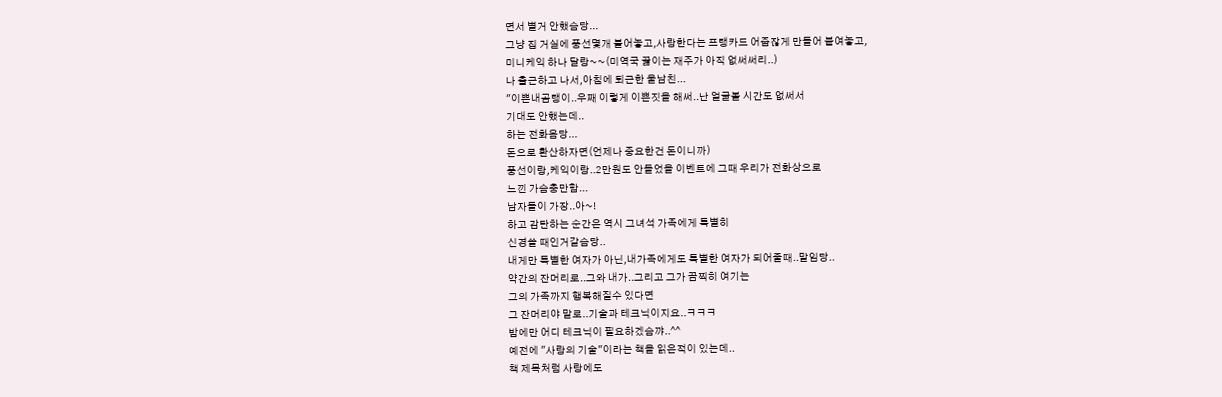면서 별거 안했슴당...
그냥 집 거실에 풍선몇개 불어놓고,사랑한다는 프랭카드 어줍잖게 만들어 붙여놓고,
미니케익 하나 달랑~~(미역국 끓이는 재주가 아직 없써써리..)
나 출근하고 나서,아침에 퇴근한 울남친...
"이쁜내곰탱이..우째 이렇게 이쁜짓을 해써..난 얼굴볼 시간도 없써서
기대도 안했는데..
하는 전화옴당...
돈으로 환산하자면(언제나 중요한건 돈이니까)
풍선이랑,케익이랑..2만원도 안들었을 이벤트에 그때 우리가 전화상으로
느낀 가슴충만함...
남자들이 가장..아~!
하고 감탄하는 순간은 역시 그녀석 가족에게 특별히
신경쓸 때인거같슴당..
내게만 특별한 여자가 아닌,내가족에게도 특별한 여자가 되어줄때..말임당..
약간의 잔머리로..그와 내가..그리고 그가 끔찍히 여기는
그의 가족까지 행복해질수 있다면
그 잔머리야 말로..기술과 테크닉이지요..ㅋㅋㅋ
밤에만 어디 테크닉이 필요하겠슴꺄..^^
예전에 "사랑의 기술"이라는 책을 읽은적이 있는데..
책 제목처럼 사랑에도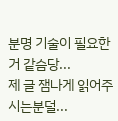분명 기술이 필요한거 같슴당...
제 글 잼나게 읽어주시는분덜...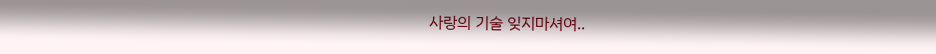사랑의 기술 잊지마셔여..